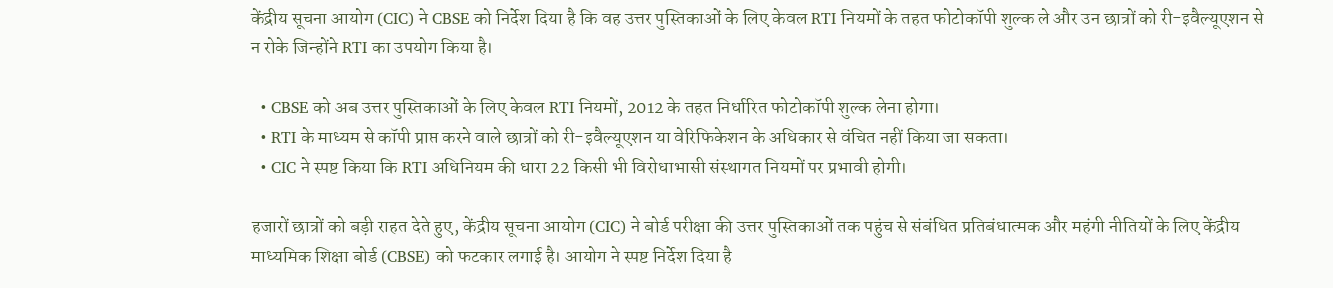केंद्रीय सूचना आयोग (CIC) ने CBSE को निर्देश दिया है कि वह उत्तर पुस्तिकाओं के लिए केवल RTI नियमों के तहत फोटोकॉपी शुल्क ले और उन छात्रों को री-इवैल्यूएशन से न रोके जिन्होंने RTI का उपयोग किया है।

  • CBSE को अब उत्तर पुस्तिकाओं के लिए केवल RTI नियमों, 2012 के तहत निर्धारित फोटोकॉपी शुल्क लेना होगा।
  • RTI के माध्यम से कॉपी प्राप्त करने वाले छात्रों को री-इवैल्यूएशन या वेरिफिकेशन के अधिकार से वंचित नहीं किया जा सकता।
  • CIC ने स्पष्ट किया कि RTI अधिनियम की धारा 22 किसी भी विरोधाभासी संस्थागत नियमों पर प्रभावी होगी।

हजारों छात्रों को बड़ी राहत देते हुए, केंद्रीय सूचना आयोग (CIC) ने बोर्ड परीक्षा की उत्तर पुस्तिकाओं तक पहुंच से संबंधित प्रतिबंधात्मक और महंगी नीतियों के लिए केंद्रीय माध्यमिक शिक्षा बोर्ड (CBSE) को फटकार लगाई है। आयोग ने स्पष्ट निर्देश दिया है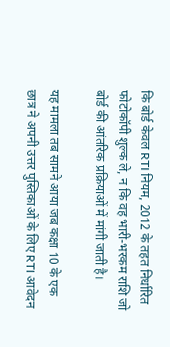कि बोर्ड केवल RTI नियम, 2012 के तहत निर्धारित फोटोकॉपी शुल्क ले, न कि वह भारी-भरकम राशि जो बोर्ड की आंतरिक प्रक्रियाओं में मांगी जाती है।

यह मामला तब सामने आया जब कक्षा 10 के एक छात्र ने अपनी उत्तर पुस्तिकाओं के लिए RTI आवेदन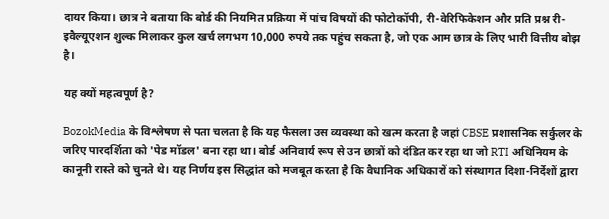दायर किया। छात्र ने बताया कि बोर्ड की नियमित प्रक्रिया में पांच विषयों की फोटोकॉपी, री-वेरिफिकेशन और प्रति प्रश्न री-इवैल्यूएशन शुल्क मिलाकर कुल खर्च लगभग 10,000 रुपये तक पहुंच सकता है, जो एक आम छात्र के लिए भारी वित्तीय बोझ है।

यह क्यों महत्वपूर्ण है?

BozokMedia के विश्लेषण से पता चलता है कि यह फैसला उस व्यवस्था को खत्म करता है जहां CBSE प्रशासनिक सर्कुलर के जरिए पारदर्शिता को 'पेड मॉडल' बना रहा था। बोर्ड अनिवार्य रूप से उन छात्रों को दंडित कर रहा था जो RTI अधिनियम के कानूनी रास्ते को चुनते थे। यह निर्णय इस सिद्धांत को मजबूत करता है कि वैधानिक अधिकारों को संस्थागत दिशा-निर्देशों द्वारा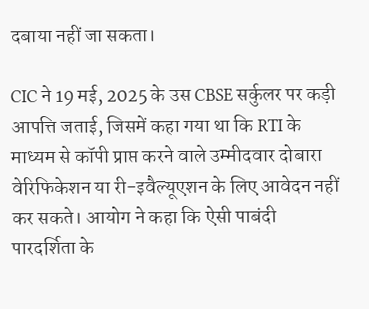दबाया नहीं जा सकता।

CIC ने 19 मई, 2025 के उस CBSE सर्कुलर पर कड़ी आपत्ति जताई, जिसमें कहा गया था कि RTI के माध्यम से कॉपी प्राप्त करने वाले उम्मीदवार दोबारा वेरिफिकेशन या री-इवैल्यूएशन के लिए आवेदन नहीं कर सकते। आयोग ने कहा कि ऐसी पाबंदी पारदर्शिता के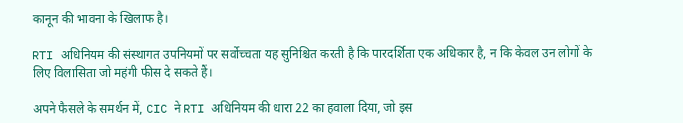कानून की भावना के खिलाफ है।

RTI अधिनियम की संस्थागत उपनियमों पर सर्वोच्चता यह सुनिश्चित करती है कि पारदर्शिता एक अधिकार है, न कि केवल उन लोगों के लिए विलासिता जो महंगी फीस दे सकते हैं।

अपने फैसले के समर्थन में, CIC ने RTI अधिनियम की धारा 22 का हवाला दिया, जो इस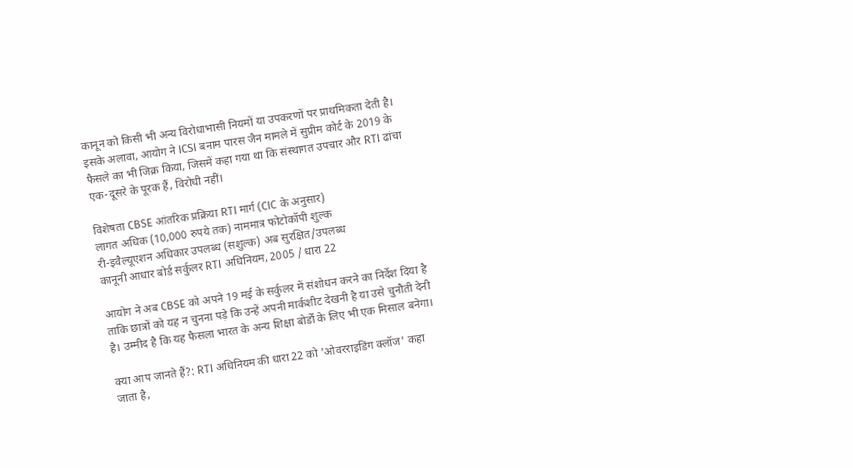कानून को किसी भी अन्य विरोधाभासी नियमों या उपकरणों पर प्राथमिकता देती है। इसके अलावा, आयोग ने ICSI बनाम पारस जैन मामले में सुप्रीम कोर्ट के 2019 के फैसले का भी जिक्र किया, जिसमें कहा गया था कि संस्थागत उपचार और RTI ढांचा एक-दूसरे के पूरक हैं, विरोधी नहीं।

विशेषता CBSE आंतरिक प्रक्रिया RTI मार्ग (CIC के अनुसार)
लागत अधिक (10,000 रुपये तक) नाममात्र फोटोकॉपी शुल्क
री-इवैल्यूएशन अधिकार उपलब्ध (सशुल्क) अब सुरक्षित/उपलब्ध
कानूनी आधार बोर्ड सर्कुलर RTI अधिनियम, 2005 / धारा 22

आयोग ने अब CBSE को अपने 19 मई के सर्कुलर में संशोधन करने का निर्देश दिया है ताकि छात्रों को यह न चुनना पड़े कि उन्हें अपनी मार्कशीट देखनी है या उसे चुनौती देनी है। उम्मीद है कि यह फैसला भारत के अन्य शिक्षा बोर्डों के लिए भी एक मिसाल बनेगा।

क्या आप जानते हैं?: RTI अधिनियम की धारा 22 को 'ओवरराइडिंग क्लॉज' कहा जाता है,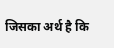जिसका अर्थ है कि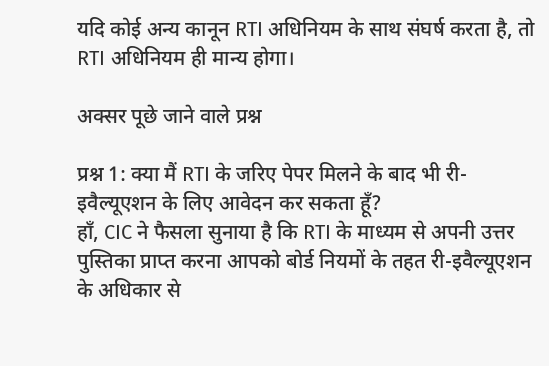यदि कोई अन्य कानून RTI अधिनियम के साथ संघर्ष करता है, तो RTI अधिनियम ही मान्य होगा।

अक्सर पूछे जाने वाले प्रश्न

प्रश्न 1: क्या मैं RTI के जरिए पेपर मिलने के बाद भी री-इवैल्यूएशन के लिए आवेदन कर सकता हूँ?
हाँ, CIC ने फैसला सुनाया है कि RTI के माध्यम से अपनी उत्तर पुस्तिका प्राप्त करना आपको बोर्ड नियमों के तहत री-इवैल्यूएशन के अधिकार से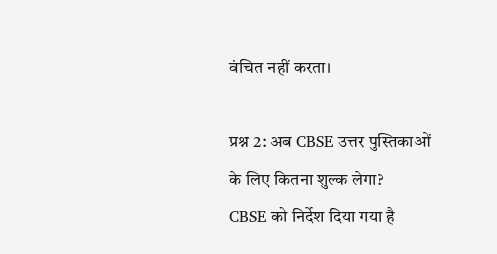वंचित नहीं करता।

प्रश्न 2: अब CBSE उत्तर पुस्तिकाओं के लिए कितना शुल्क लेगा?
CBSE को निर्देश दिया गया है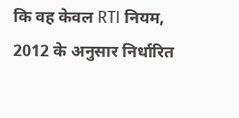कि वह केवल RTI नियम, 2012 के अनुसार निर्धारित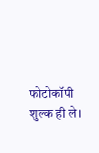फोटोकॉपी शुल्क ही ले।